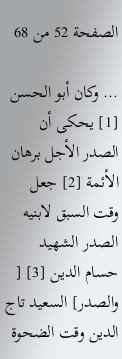الصفحة 52 من 68

... وكان أبو الحسن [1] يحكى أن الصدر الأجل برهان الأئمة [2] جعل وقت السبق لابنيه الصدر الشهيد حسام الدين [3] [ والصدر] السعيد تاج الدين وقت الضحوة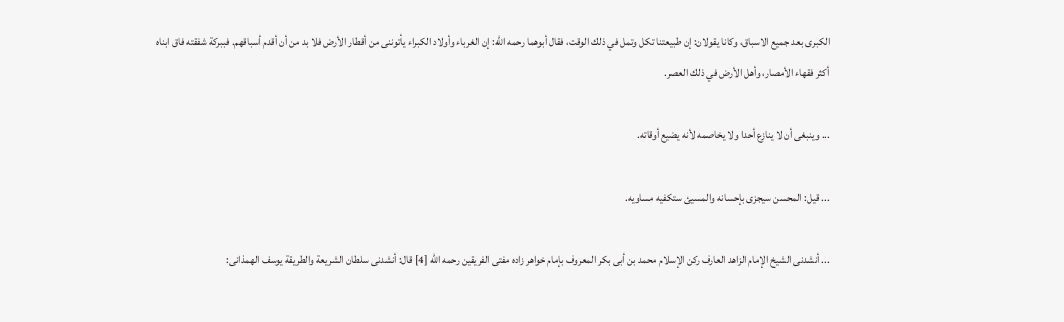الكبرى بعد جميع الاسباق، وكانا يقولان: إن طبيعتنا تكل وتمل في ذلك الوقت، فقال أبوهما رحمه الله: إن الغرباء وأولاد الكبراء يأتوننى من أقطار الأرض فلا بد من أن أقدم أسباقهم. فببركة شفقته فاق ابناه أكثر فقهاء الأمصار، وأهل الأرض في ذلك العصر.

... وينبغى أن لا ينازع أحدا ولا يخاصمه لأنه يضيع أوقاته.

... قيل: المحسن سيجزى بإحسانه والمسيئ ستكفيه مساويه.

... أنشدنى الشيخ الإمام الزاهد العارف ركن الإسلام محمد بن أبى بكر المعروف بإمام خواهر زاده مفتى الفريقين رحمه الله [4] قال: أنشدنى سلطان الشريعة والطريقة يوسف الهمذانى: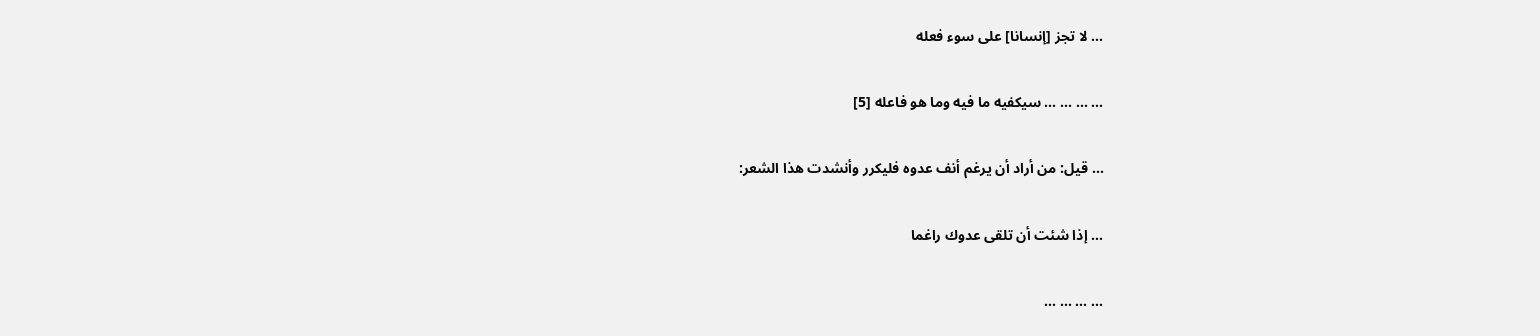... لا تجز [إنسانا] على سوء فعله

... ... ... ... سيكفيه ما فيه وما هو فاعله [5]

... قيل: من أراد أن يرغم أنف عدوه فليكرر وأنشدت هذا الشعر:

... إذا شئت أن تلقى عدوك راغما

... ... ... ...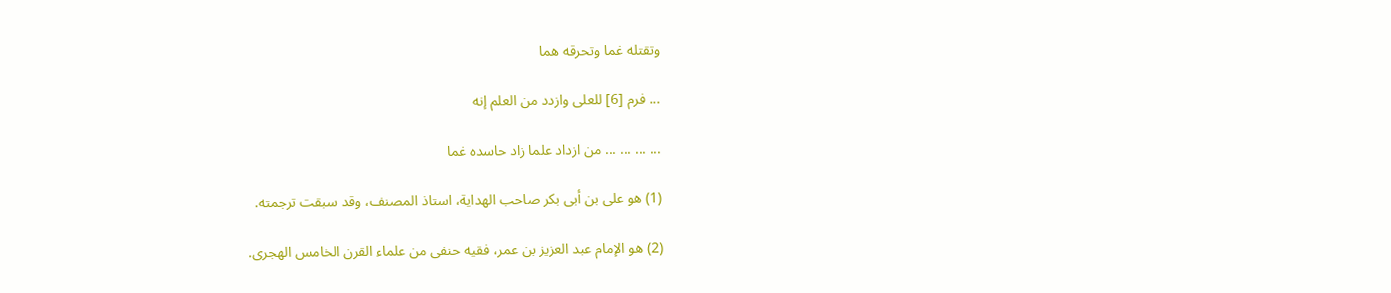وتقتله غما وتحرقه هما

... فرم [6] للعلى وازدد من العلم إنه

... ... ... ... من ازداد علما زاد حاسده غما

(1) هو على بن أبى بكر صاحب الهداية، استاذ المصنف، وقد سبقت ترجمته.

(2) هو الإمام عبد العزيز بن عمر، فقيه حنفى من علماء القرن الخامس الهجرى.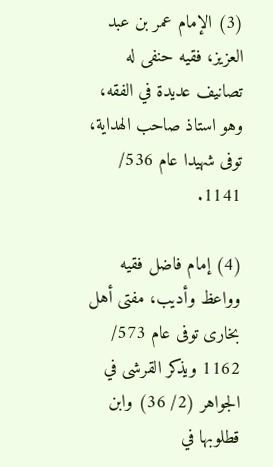(3) الإمام عمر بن عبد العزيز، فقيه حنفى له تصانيف عديدة في الفقه، وهو استاذ صاحب الهداية، توفى شهيدا عام 536/ 1141.

(4) إمام فاضل فقيه وواعظ وأديب، مفتى أهل بخارى توفى عام 573/ 1162 ويذكر القرشى في الجواهر (2/ 36) وابن قطلوبها في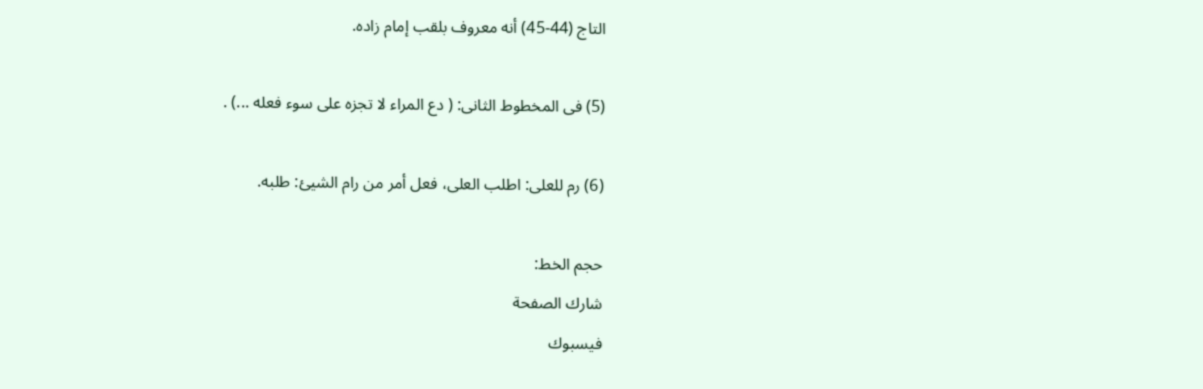التاج (44-45) أنه معروف بلقب إمام زاده.

(5) فى المخطوط الثانى: ( دع المراء لا تجزه على سوء فعله ...) .

(6) رم للعلى: اطلب العلى، فعل أمر من رام الشيئ: طلبه.

حجم الخط:
شارك الصفحة
فيسبوك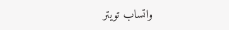واتساب تويتر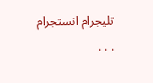تليجرام انستجرام
. . .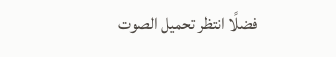فضلًا انتظر تحميل الصوت